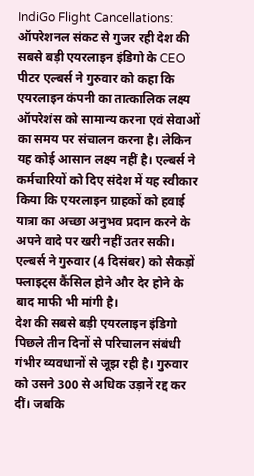IndiGo Flight Cancellations: ऑपरेशनल संकट से गुजर रही देश की सबसे बड़ी एयरलाइन इंडिगो के CEO पीटर एल्बर्स ने गुरुवार को कहा कि एयरलाइन कंपनी का तात्कालिक लक्ष्य ऑपरेशंस को सामान्य करना एवं सेवाओं का समय पर संचालन करना है। लेकिन यह कोई आसान लक्ष्य नहीं है। एल्बर्स ने कर्मचारियों को दिए संदेश में यह स्वीकार किया कि एयरलाइन ग्राहकों को हवाई यात्रा का अच्छा अनुभव प्रदान करने के अपने वादे पर खरी नहीं उतर सकी। एल्बर्स ने गुरुवार (4 दिसंबर) को सैकड़ों फ्लाइट्स कैंसिल होने और देर होने के बाद माफी भी मांगी है।
देश की सबसे बड़ी एयरलाइन इंडिगो पिछले तीन दिनों से परिचालन संबंधी गंभीर व्यवधानों से जूझ रही है। गुरुवार को उसने 300 से अधिक उड़ानें रद्द कर दीं। जबकि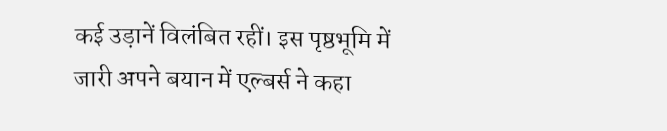कई उड़ानें विलंबित रहीं। इस पृष्ठभूमि में जारी अपने बयान में एल्बर्स ने कहा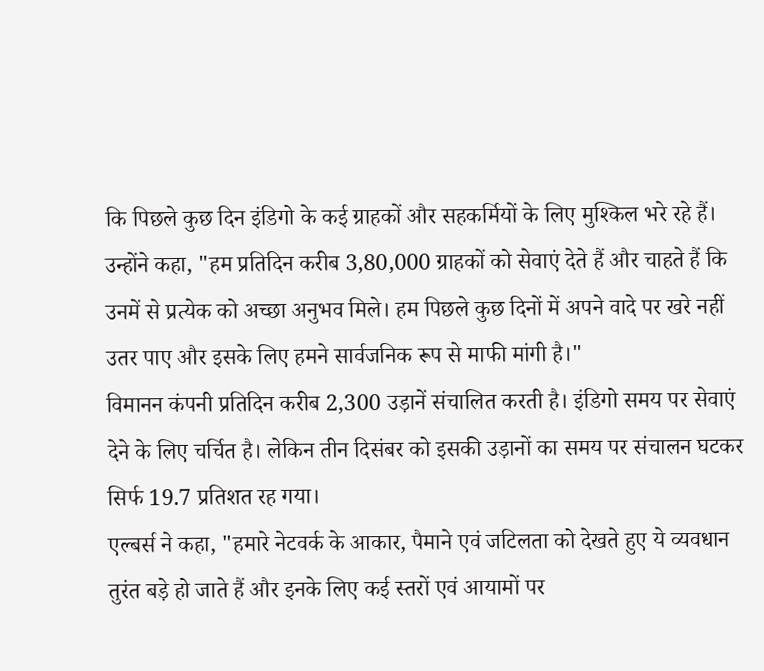कि पिछले कुछ दिन इंडिगो के कई ग्राहकों और सहकर्मियों के लिए मुश्किल भरे रहे हैं।
उन्होंने कहा, "हम प्रतिदिन करीब 3,80,000 ग्राहकों को सेवाएं देते हैं और चाहते हैं कि उनमें से प्रत्येक को अच्छा अनुभव मिले। हम पिछले कुछ दिनों में अपने वादे पर खरे नहीं उतर पाए और इसके लिए हमने सार्वजनिक रूप से माफी मांगी है।"
विमानन कंपनी प्रतिदिन करीब 2,300 उड़ानें संचालित करती है। इंडिगो समय पर सेवाएं देने के लिए चर्चित है। लेकिन तीन दिसंबर को इसकी उड़ानों का समय पर संचालन घटकर सिर्फ 19.7 प्रतिशत रह गया।
एल्बर्स ने कहा, "हमारे नेटवर्क के आकार, पैमाने एवं जटिलता को देखते हुए ये व्यवधान तुरंत बड़े हो जाते हैं और इनके लिए कई स्तरों एवं आयामों पर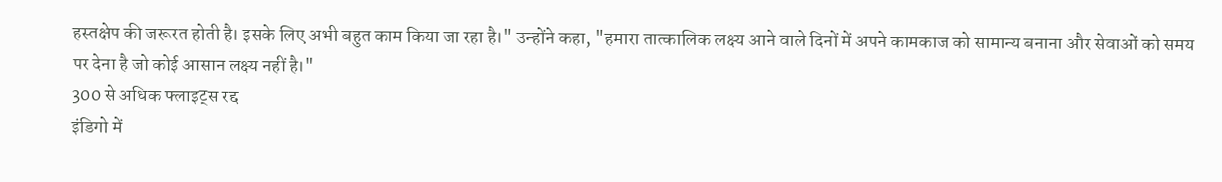हस्तक्षेप की जरूरत होती है। इसके लिए अभी बहुत काम किया जा रहा है।" उन्होंने कहा, "हमारा तात्कालिक लक्ष्य आने वाले दिनों में अपने कामकाज को सामान्य बनाना और सेवाओं को समय पर देना है जो कोई आसान लक्ष्य नहीं है।"
300 से अधिक फ्लाइट्स रद्द
इंडिगो में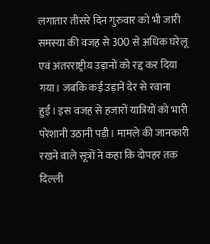लगातार तीसरे दिन गुरुवार को भी जारी समस्या की वजह से 300 से अधिक घरेलू एवं अंतरराष्ट्रीय उड़ानों को रद्द कर दिया गया। जबकि कई उड़ानें देर से रवाना हुईं। इस वजह से हजारों यात्रियों को भारी परेशानी उठानी पड़ी। मामले की जानकारी रखने वाले सूत्रों ने कहा कि दोपहर तक दिल्ली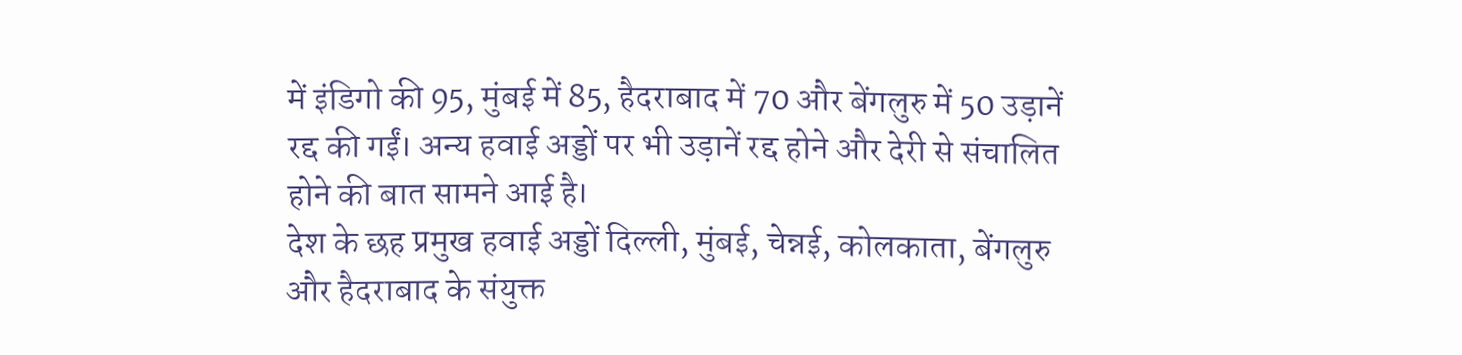में इंडिगो की 95, मुंबई में 85, हैदराबाद में 70 और बेंगलुरु में 50 उड़ानें रद्द की गईं। अन्य हवाई अड्डों पर भी उड़ानें रद्द होने और देरी से संचालित होने की बात सामने आई है।
देश के छह प्रमुख हवाई अड्डों दिल्ली, मुंबई, चेन्नई, कोलकाता, बेंगलुरु और हैदराबाद के संयुक्त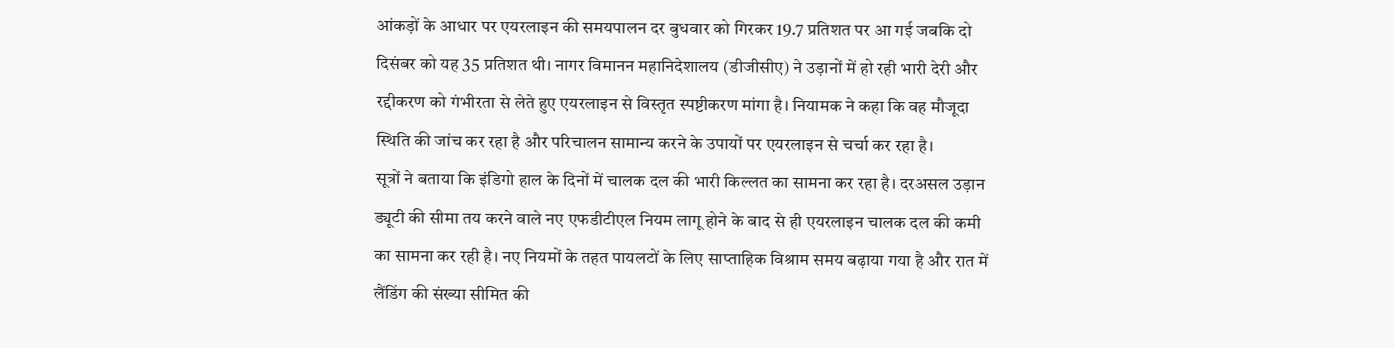आंकड़ों के आधार पर एयरलाइन की समयपालन दर बुधवार को गिरकर 19.7 प्रतिशत पर आ गई जबकि दो दिसंबर को यह 35 प्रतिशत थी। नागर विमानन महानिदेशालय (डीजीसीए) ने उड़ानों में हो रही भारी देरी और रद्दीकरण को गंभीरता से लेते हुए एयरलाइन से विस्तृत स्पष्टीकरण मांगा है। नियामक ने कहा कि वह मौजूदा स्थिति की जांच कर रहा है और परिचालन सामान्य करने के उपायों पर एयरलाइन से चर्चा कर रहा है।
सूत्रों ने बताया कि इंडिगो हाल के दिनों में चालक दल की भारी किल्लत का सामना कर रहा है। दरअसल उड़ान ड्यूटी की सीमा तय करने वाले नए एफडीटीएल नियम लागू होने के बाद से ही एयरलाइन चालक दल की कमी का सामना कर रही है। नए नियमों के तहत पायलटों के लिए साप्ताहिक विश्राम समय बढ़ाया गया है और रात में लैंडिंग की संख्या सीमित की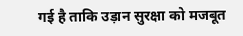गई है ताकि उड़ान सुरक्षा को मजबूत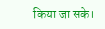किया जा सके।